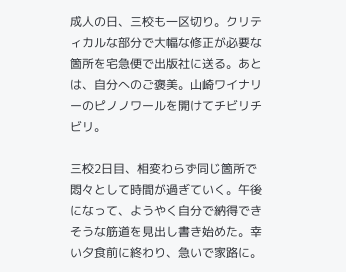成人の日、三校も一区切り。クリティカルな部分で大幅な修正が必要な箇所を宅急便で出版社に送る。あとは、自分へのご褒美。山崎ワイナリーのピノノワールを開けてチビリチビリ。

三校2日目、相変わらず同じ箇所で悶々として時間が過ぎていく。午後になって、ようやく自分で納得できそうな筋道を見出し書き始めた。幸い夕食前に終わり、急いで家路に。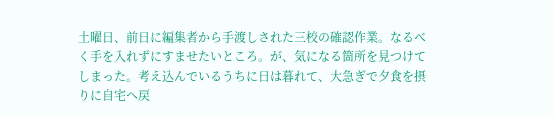土曜日、前日に編集者から手渡しされた三校の確認作業。なるべく手を入れずにすませたいところ。が、気になる箇所を見つけてしまった。考え込んでいるうちに日は暮れて、大急ぎで夕食を摂りに自宅へ戻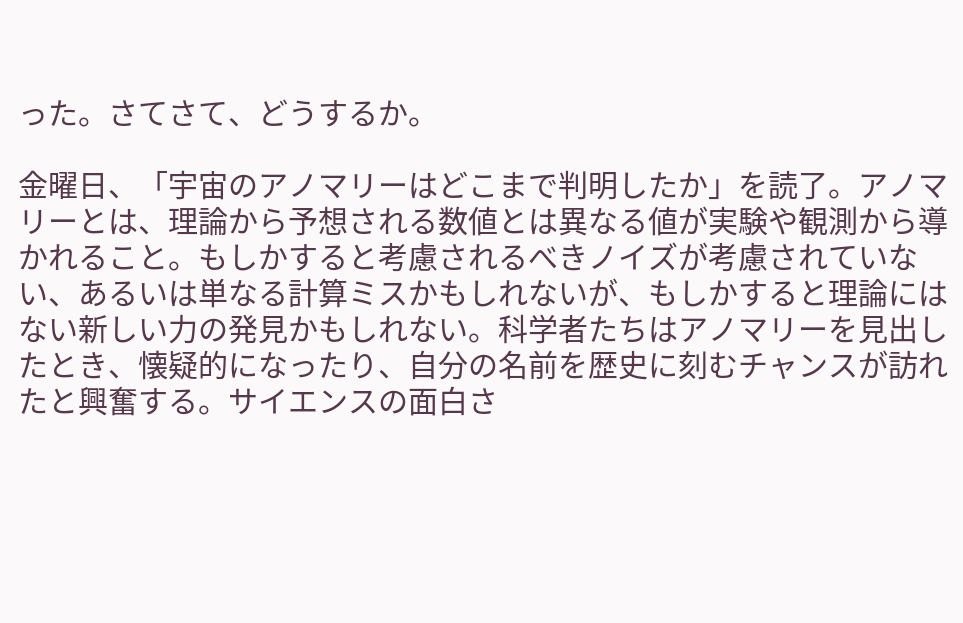った。さてさて、どうするか。

金曜日、「宇宙のアノマリーはどこまで判明したか」を読了。アノマリーとは、理論から予想される数値とは異なる値が実験や観測から導かれること。もしかすると考慮されるべきノイズが考慮されていない、あるいは単なる計算ミスかもしれないが、もしかすると理論にはない新しい力の発見かもしれない。科学者たちはアノマリーを見出したとき、懐疑的になったり、自分の名前を歴史に刻むチャンスが訪れたと興奮する。サイエンスの面白さ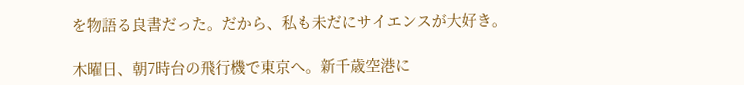を物語る良書だった。だから、私も未だにサイエンスが大好き。

木曜日、朝7時台の飛行機で東京へ。新千歳空港に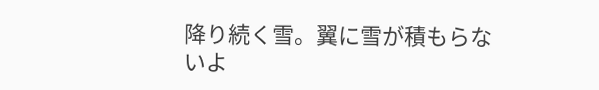降り続く雪。翼に雪が積もらないよ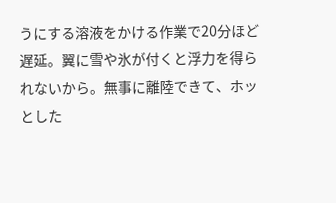うにする溶液をかける作業で20分ほど遅延。翼に雪や氷が付くと浮力を得られないから。無事に離陸できて、ホッとした